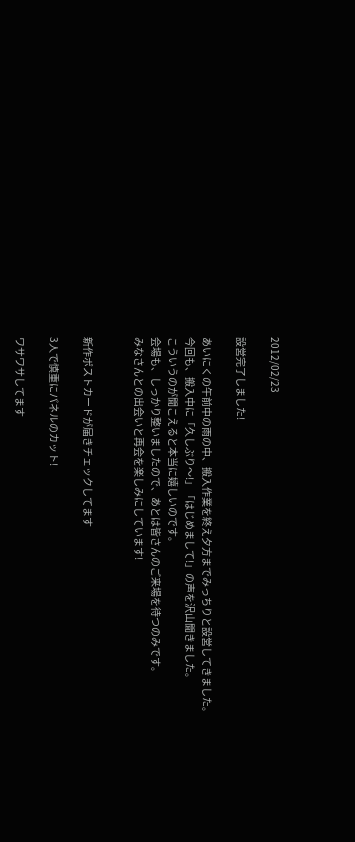2012/02/23

設営完了しました!

あいにくの午前中の雨の中、搬入作業を終え夕方までみっちりと設営してきました。
今回も、搬入中に「久しぶり〜!」「はじめまして!」の声を沢山聞きました。
こういうのが聞こえると本当に嬉しいのです。
会場も、しっかり整いましたので、あとは皆さんのご来場を待つのみです。
みなさんとの出会いと再会を楽しみにしています!


新作ポストカードが届きチェックしてます

3人で慎重にパネルのカット!

ワサワサしてます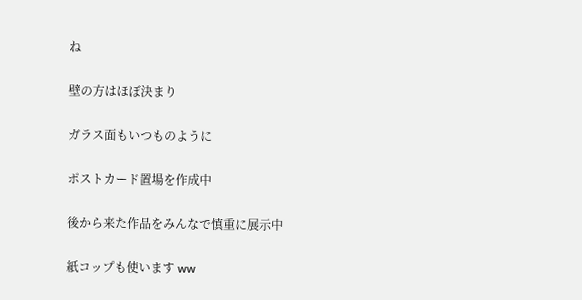ね

壁の方はほぼ決まり

ガラス面もいつものように

ポストカード置場を作成中

後から来た作品をみんなで慎重に展示中

紙コップも使います ww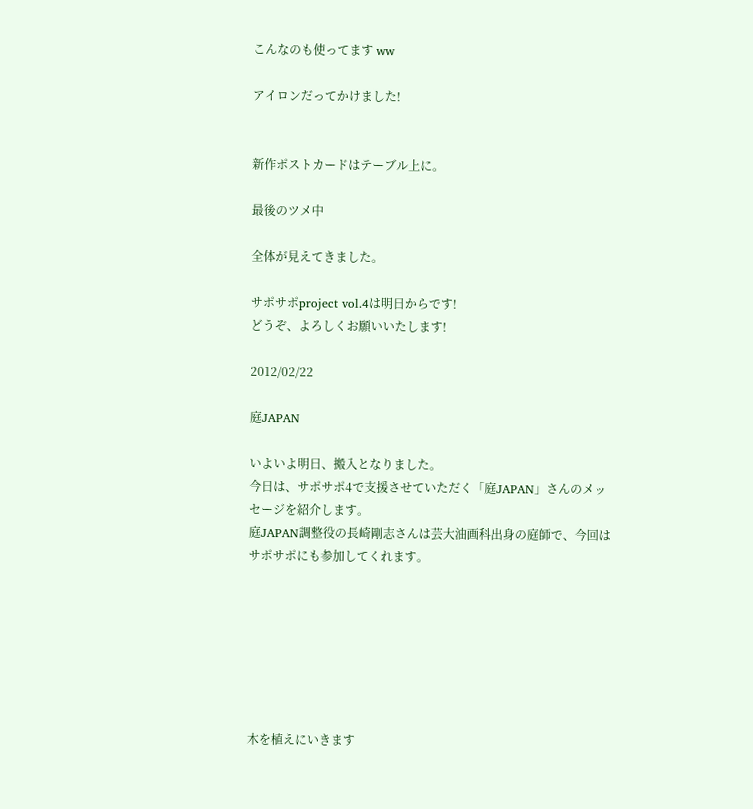こんなのも使ってます ww

アイロンだってかけました!


新作ポストカードはテーブル上に。

最後のツメ中

全体が見えてきました。

サポサポproject vol.4は明日からです!
どうぞ、よろしくお願いいたします!

2012/02/22

庭JAPAN

いよいよ明日、搬入となりました。
今日は、サポサポ4で支援させていただく「庭JAPAN」さんのメッセージを紹介します。
庭JAPAN調整役の長崎剛志さんは芸大油画科出身の庭師で、今回はサポサポにも参加してくれます。







木を植えにいきます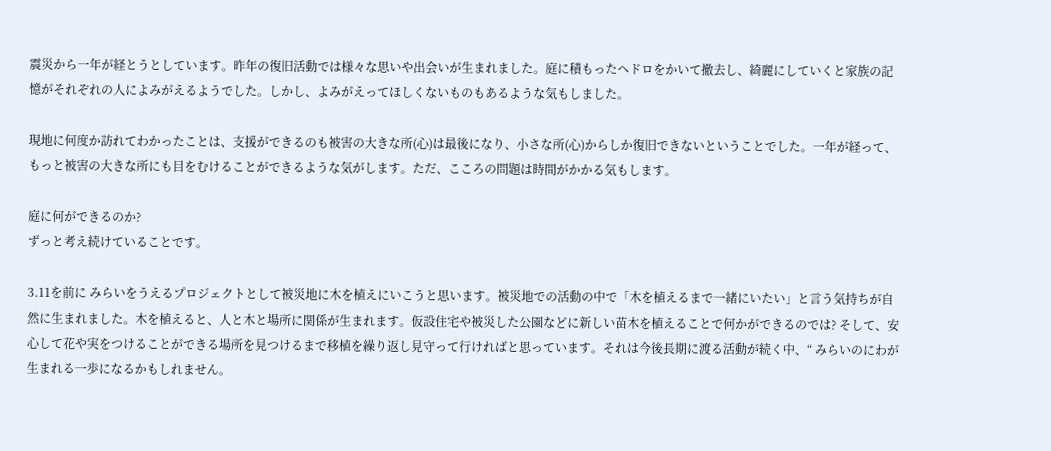震災から一年が経とうとしています。昨年の復旧活動では様々な思いや出会いが生まれました。庭に積もったヘドロをかいて撤去し、綺麗にしていくと家族の記憶がそれぞれの人によみがえるようでした。しかし、よみがえってほしくないものもあるような気もしました。

現地に何度か訪れてわかったことは、支援ができるのも被害の大きな所(心)は最後になり、小さな所(心)からしか復旧できないということでした。一年が経って、もっと被害の大きな所にも目をむけることができるような気がします。ただ、こころの問題は時間がかかる気もします。

庭に何ができるのか?
ずっと考え続けていることです。

3.11を前に みらいをうえるプロジェクトとして被災地に木を植えにいこうと思います。被災地での活動の中で「木を植えるまで一緒にいたい」と言う気持ちが自然に生まれました。木を植えると、人と木と場所に関係が生まれます。仮設住宅や被災した公園などに新しい苗木を植えることで何かができるのでは? そして、安心して花や実をつけることができる場所を見つけるまで移植を繰り返し見守って行ければと思っています。それは今後長期に渡る活動が続く中、“ みらいのにわが生まれる一歩になるかもしれません。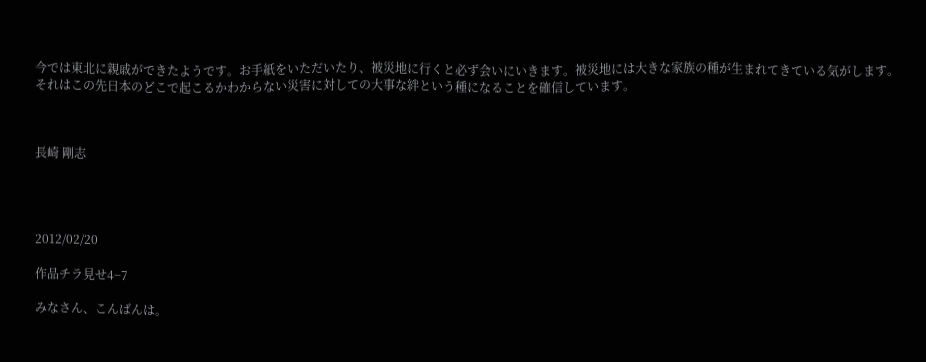今では東北に親戚ができたようです。お手紙をいただいたり、被災地に行くと必ず会いにいきます。被災地には大きな家族の種が生まれてきている気がします。それはこの先日本のどこで起こるかわからない災害に対しての大事な絆という種になることを確信しています。



長崎 剛志




2012/02/20

作品チラ見せ4−7

みなさん、こんばんは。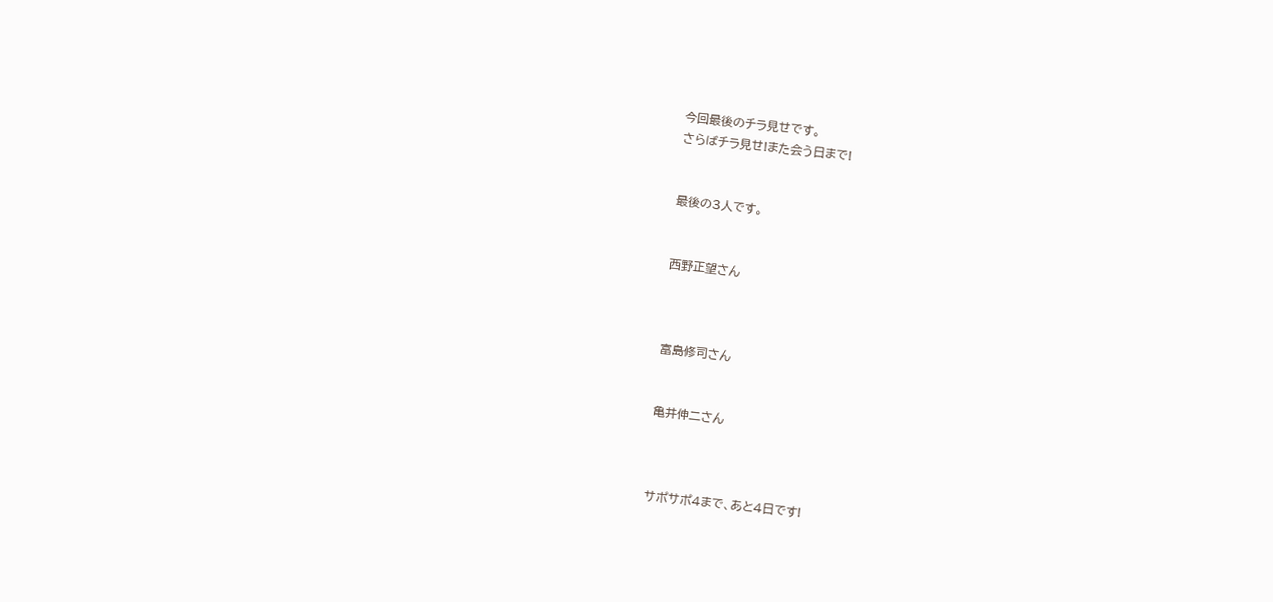今回最後のチラ見せです。
さらばチラ見せ!また会う日まで!


最後の3人です。


西野正望さん



富島修司さん


亀井伸二さん



サポサポ4まで、あと4日です!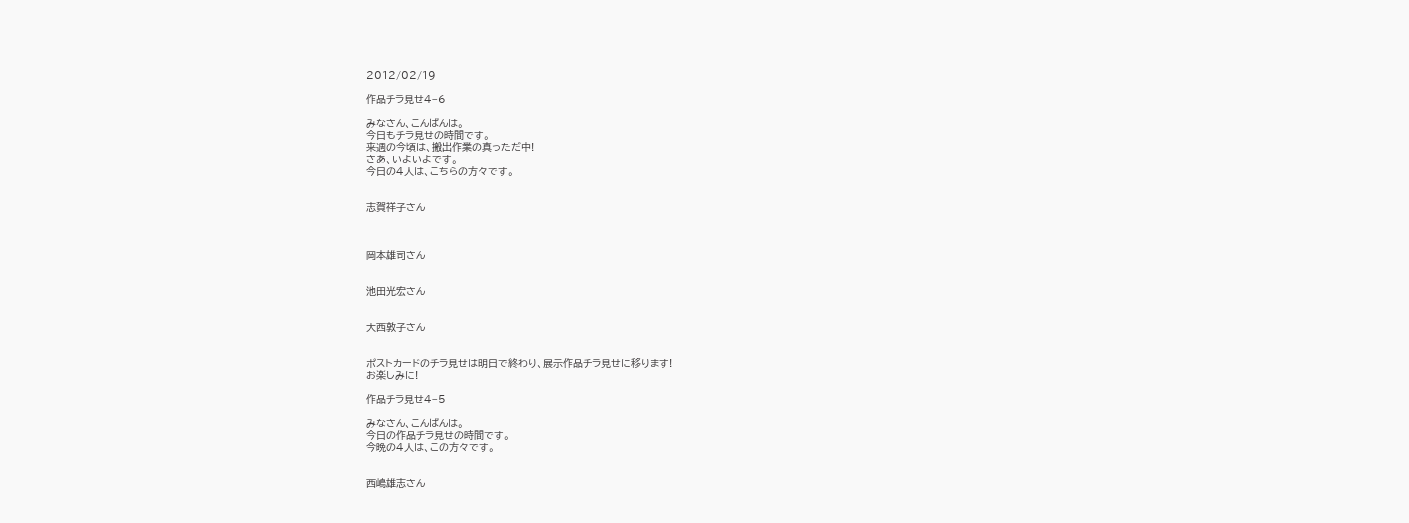2012/02/19

作品チラ見せ4−6

みなさん、こんばんは。
今日もチラ見せの時間です。
来週の今頃は、搬出作業の真っただ中!
さあ、いよいよです。
今日の4人は、こちらの方々です。


志賀祥子さん



岡本雄司さん


池田光宏さん


大西敦子さん


ポストカードのチラ見せは明日で終わり、展示作品チラ見せに移ります!
お楽しみに!

作品チラ見せ4−5

みなさん、こんばんは。
今日の作品チラ見せの時間です。
今晩の4人は、この方々です。


西嶋雄志さん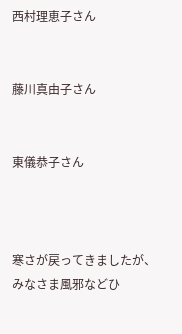西村理恵子さん


藤川真由子さん


東儀恭子さん



寒さが戻ってきましたが、
みなさま風邪などひ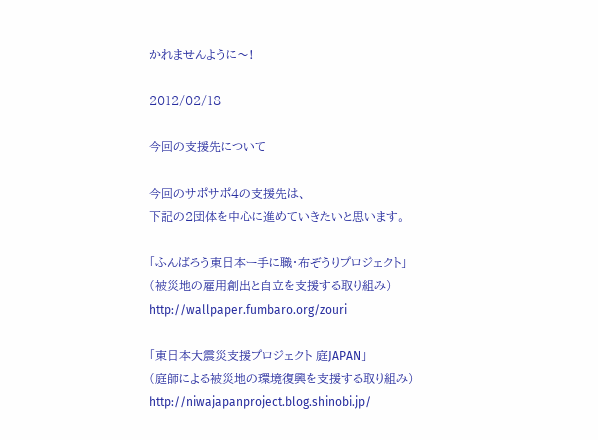かれませんように〜!

2012/02/18

今回の支援先について

今回のサポサポ4の支援先は、
下記の2団体を中心に進めていきたいと思います。

「ふんばろう東日本ー手に職・布ぞうりプロジェクト」
(被災地の雇用創出と自立を支援する取り組み)
http://wallpaper.fumbaro.org/zouri

「東日本大震災支援プロジェクト 庭JAPAN」
(庭師による被災地の環境復興を支援する取り組み)
http://niwajapanproject.blog.shinobi.jp/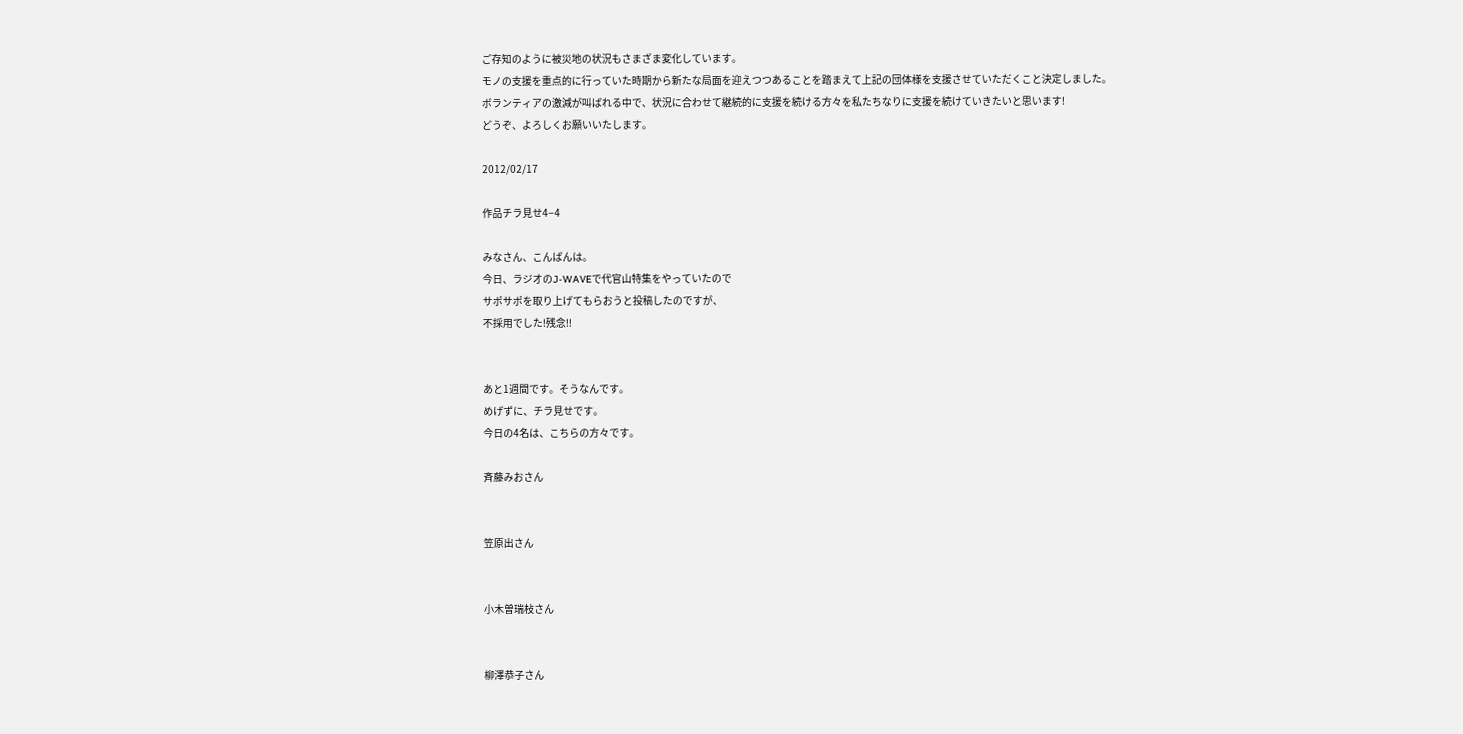ご存知のように被災地の状況もさまざま変化しています。
モノの支援を重点的に行っていた時期から新たな局面を迎えつつあることを踏まえて上記の団体様を支援させていただくこと決定しました。
ボランティアの激減が叫ばれる中で、状況に合わせて継続的に支援を続ける方々を私たちなりに支援を続けていきたいと思います!
どうぞ、よろしくお願いいたします。

2012/02/17

作品チラ見せ4−4

みなさん、こんばんは。
今日、ラジオのJ-WAVEで代官山特集をやっていたので
サポサポを取り上げてもらおうと投稿したのですが、
不採用でした!残念!!


あと1週間です。そうなんです。
めげずに、チラ見せです。
今日の4名は、こちらの方々です。

斉藤みおさん


笠原出さん


小木曽瑞枝さん


柳澤恭子さん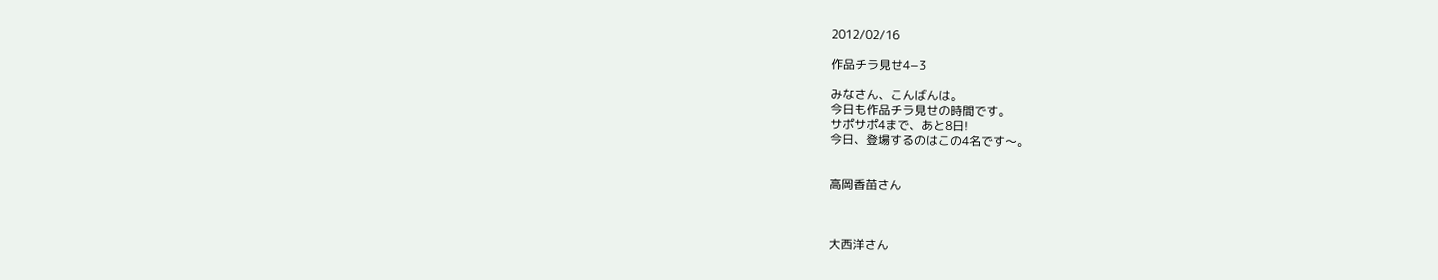2012/02/16

作品チラ見せ4−3

みなさん、こんばんは。
今日も作品チラ見せの時間です。
サポサポ4まで、あと8日!
今日、登場するのはこの4名です〜。


高岡香苗さん



大西洋さん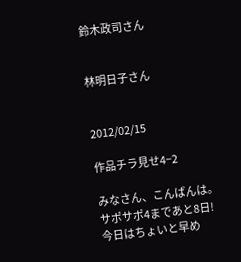鈴木政司さん


林明日子さん


2012/02/15

作品チラ見せ4−2

みなさん、こんばんは。
サポサポ4まであと8日!
今日はちょいと早め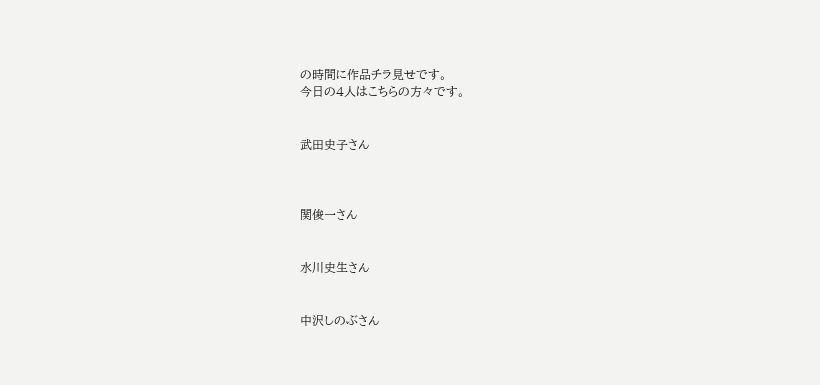の時間に作品チラ見せです。
今日の4人はこちらの方々です。


武田史子さん



関俊一さん


水川史生さん


中沢しのぶさん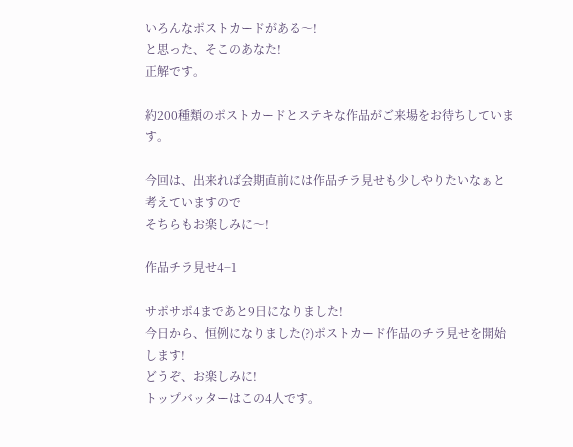いろんなポストカードがある〜!
と思った、そこのあなた!
正解です。

約200種類のポストカードとステキな作品がご来場をお待ちしています。

今回は、出来れば会期直前には作品チラ見せも少しやりたいなぁと考えていますので
そちらもお楽しみに〜!

作品チラ見せ4−1

サポサポ4まであと9日になりました!
今日から、恒例になりました(?)ポストカード作品のチラ見せを開始します!
どうぞ、お楽しみに!
トップバッターはこの4人です。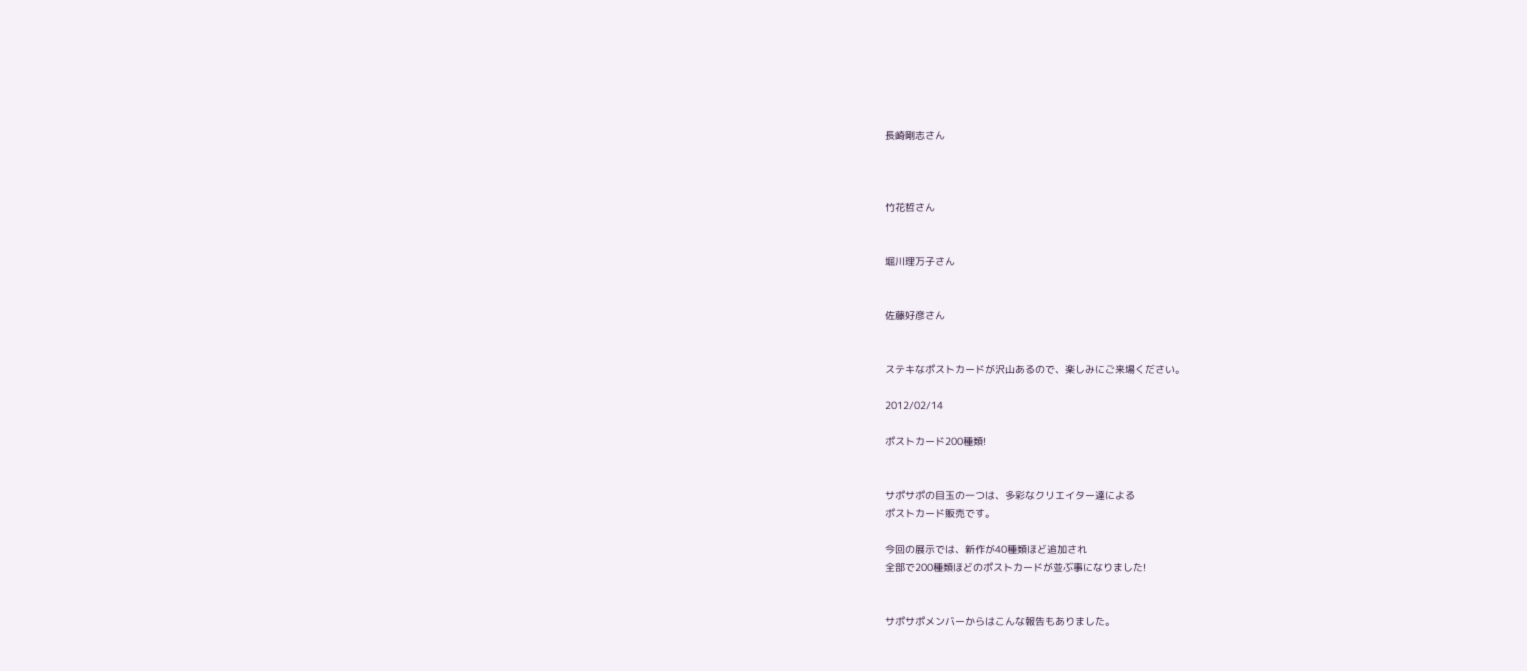長崎剛志さん



竹花哲さん


堀川理万子さん


佐藤好彦さん


ステキなポストカードが沢山あるので、楽しみにご来場ください。

2012/02/14

ポストカード200種類!


サポサポの目玉の一つは、多彩なクリエイター達による
ポストカード販売です。

今回の展示では、新作が40種類ほど追加され
全部で200種類ほどのポストカードが並ぶ事になりました!


サポサポメンバーからはこんな報告もありました。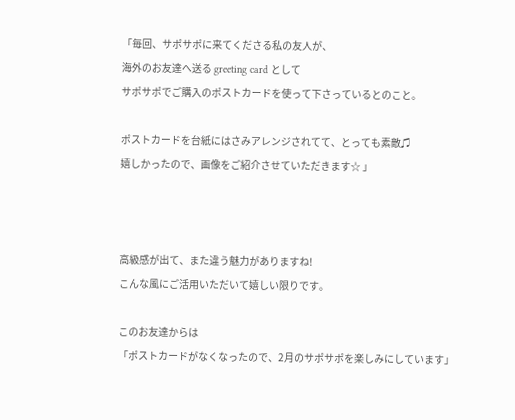「毎回、サポサポに来てくださる私の友人が、
海外のお友達へ送る greeting card として
サポサポでご購入のポストカードを使って下さっているとのこと。

ポストカードを台紙にはさみアレンジされてて、とっても素敵♫
嬉しかったので、画像をご紹介させていただきます☆ 」



高級感が出て、また違う魅力がありますね!
こんな風にご活用いただいて嬉しい限りです。

このお友達からは
「ポストカードがなくなったので、2月のサポサポを楽しみにしています」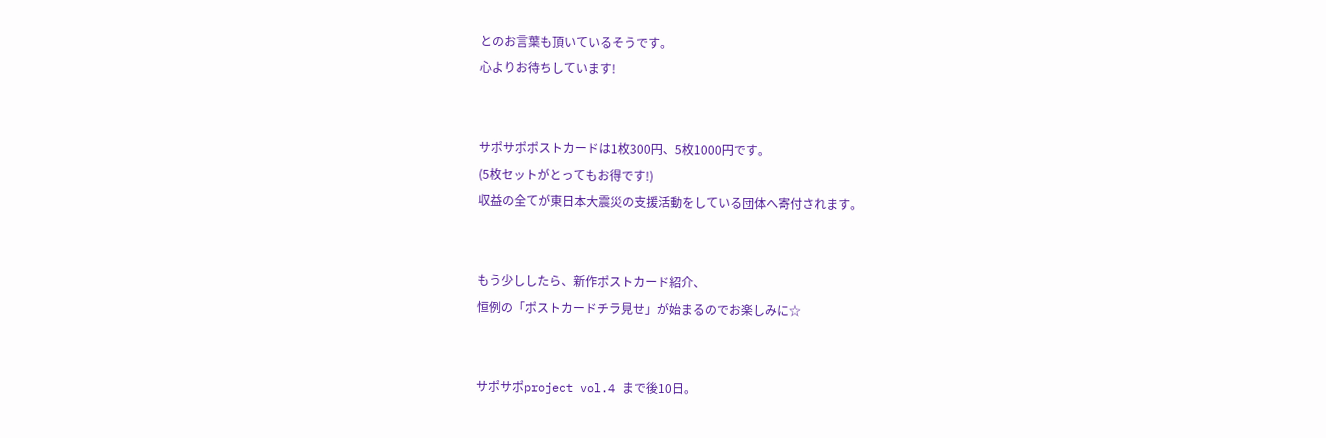とのお言葉も頂いているそうです。
心よりお待ちしています!


サポサポポストカードは1枚300円、5枚1000円です。
(5枚セットがとってもお得です!)
収益の全てが東日本大震災の支援活動をしている団体へ寄付されます。


もう少ししたら、新作ポストカード紹介、
恒例の「ポストカードチラ見せ」が始まるのでお楽しみに☆


サポサポproject vol.4 まで後10日。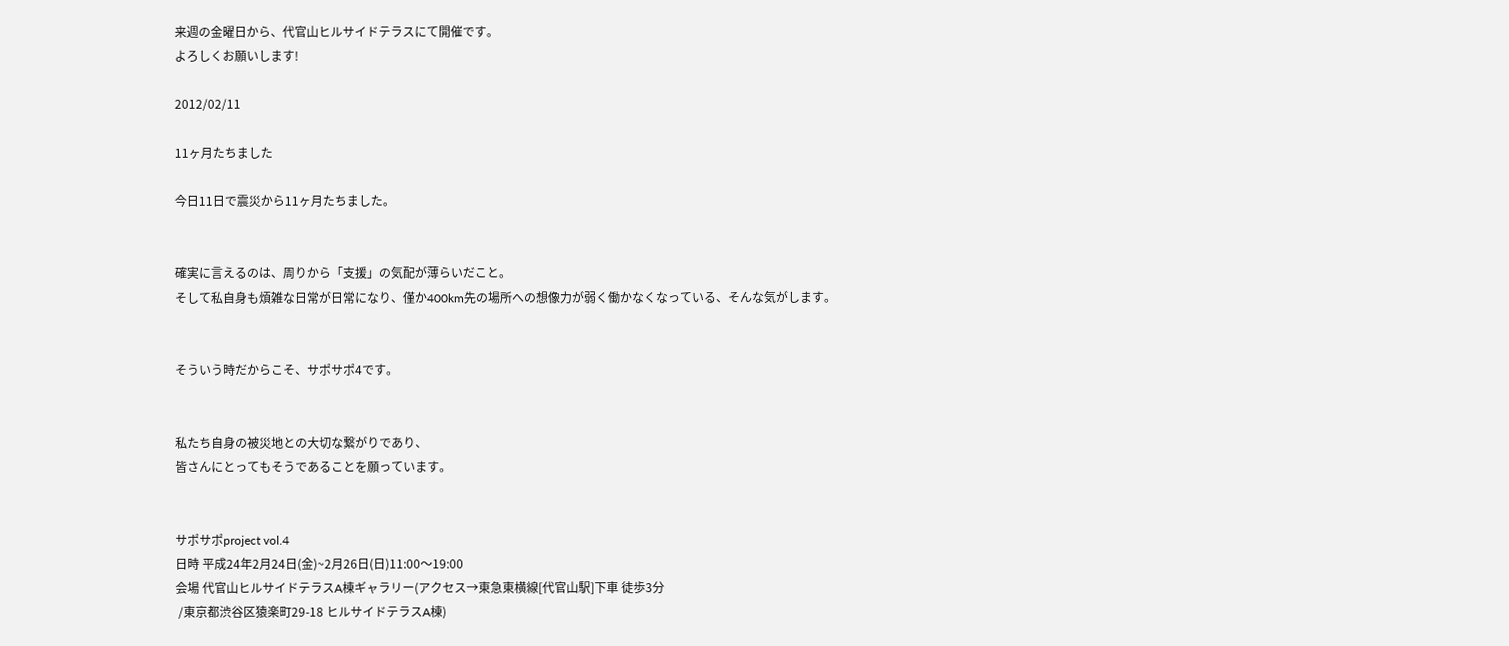来週の金曜日から、代官山ヒルサイドテラスにて開催です。
よろしくお願いします!

2012/02/11

11ヶ月たちました

今日11日で震災から11ヶ月たちました。


確実に言えるのは、周りから「支援」の気配が薄らいだこと。
そして私自身も煩雑な日常が日常になり、僅か400km先の場所への想像力が弱く働かなくなっている、そんな気がします。


そういう時だからこそ、サポサポ4です。


私たち自身の被災地との大切な繋がりであり、
皆さんにとってもそうであることを願っています。


サポサポproject vol.4
日時 平成24年2月24日(金)~2月26日(日)11:00〜19:00
会場 代官山ヒルサイドテラスA棟ギャラリー(アクセス→東急東横線[代官山駅]下車 徒歩3分
 /東京都渋谷区猿楽町29-18 ヒルサイドテラスA棟)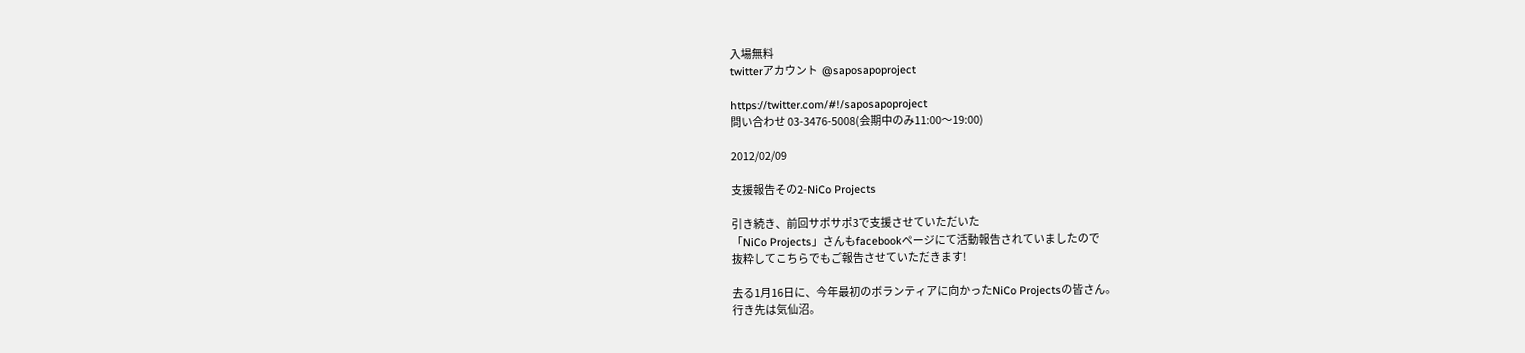入場無料
twitterアカウント  @saposapoproject

https://twitter.com/#!/saposapoproject
問い合わせ 03-3476-5008(会期中のみ11:00〜19:00)

2012/02/09

支援報告その2-NiCo Projects

引き続き、前回サポサポ3で支援させていただいた
「NiCo Projects」さんもfacebookページにて活動報告されていましたので
抜粋してこちらでもご報告させていただきます!

去る1月16日に、今年最初のボランティアに向かったNiCo Projectsの皆さん。
行き先は気仙沼。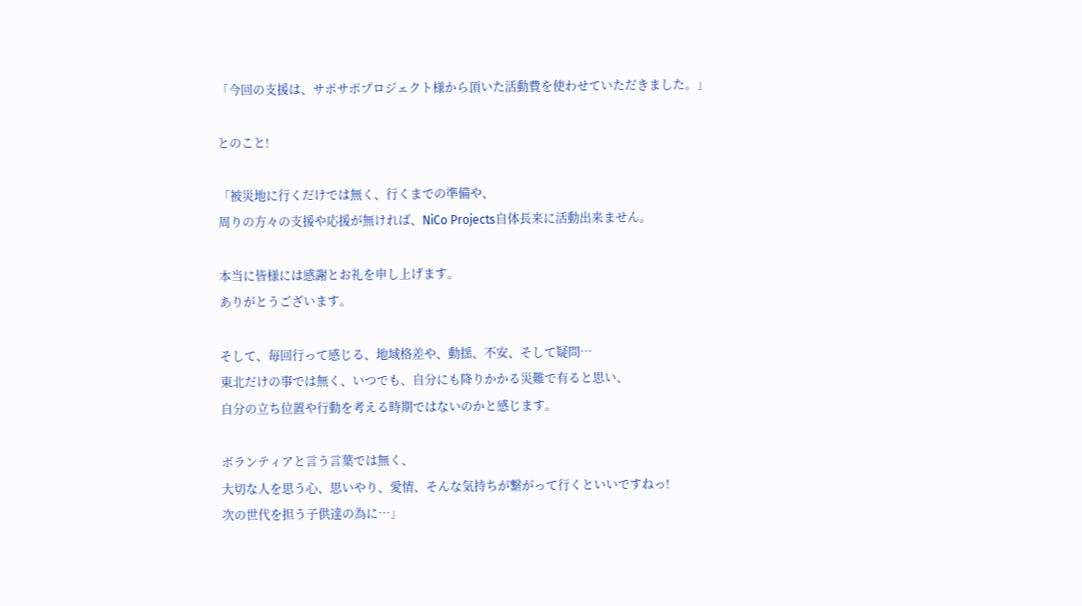「今回の支援は、サポサポプロジェクト様から頂いた活動費を使わせていただきました。」

とのこと!

「被災地に行くだけでは無く、行くまでの準備や、
周りの方々の支援や応援が無ければ、NiCo Projects自体長来に活動出来ません。

本当に皆様には感謝とお礼を申し上げます。
ありがとうございます。

そして、毎回行って感じる、地域格差や、動揺、不安、そして疑問…
東北だけの事では無く、いつでも、自分にも降りかかる災難で有ると思い、
自分の立ち位置や行動を考える時期ではないのかと感じます。

ボランティアと言う言葉では無く、
大切な人を思う心、思いやり、愛情、そんな気持ちが繋がって行くといいですねっ!
次の世代を担う子供達の為に…」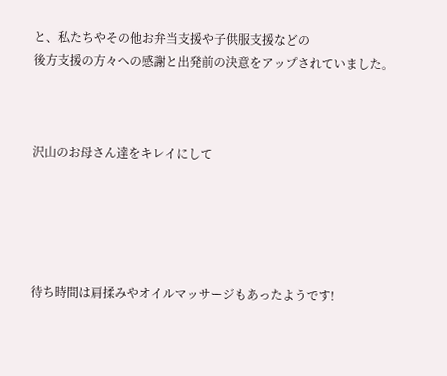と、私たちやその他お弁当支援や子供服支援などの
後方支援の方々への感謝と出発前の決意をアップされていました。



沢山のお母さん達をキレイにして





待ち時間は肩揉みやオイルマッサージもあったようです!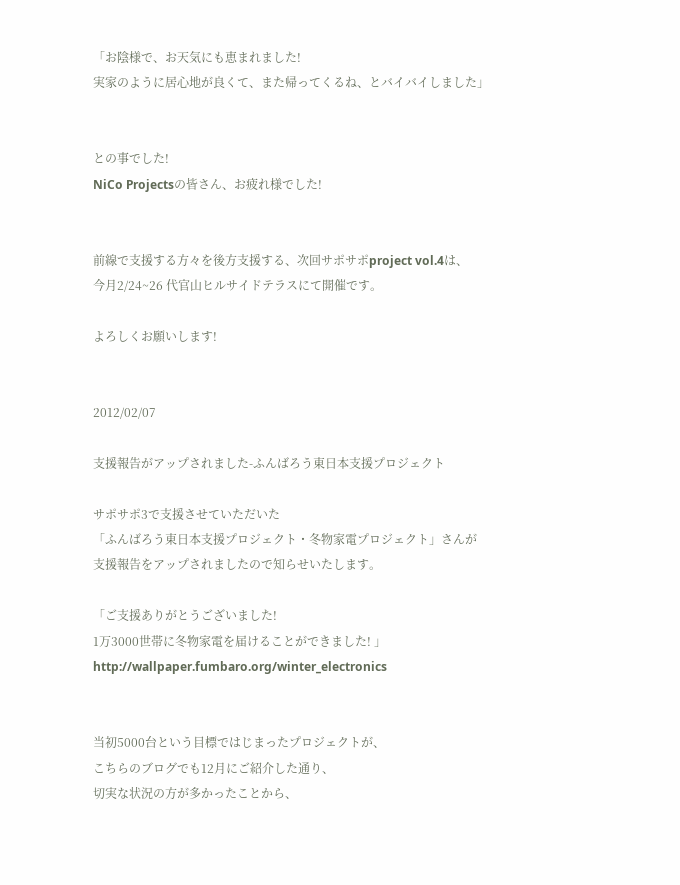「お陰様で、お天気にも恵まれました!
実家のように居心地が良くて、また帰ってくるね、とバイバイしました」


との事でした!
NiCo Projectsの皆さん、お疲れ様でした!


前線で支援する方々を後方支援する、次回サポサポproject vol.4は、
今月2/24~26 代官山ヒルサイドテラスにて開催です。

よろしくお願いします!


2012/02/07

支援報告がアップされました-ふんばろう東日本支援プロジェクト

サポサポ3で支援させていただいた
「ふんばろう東日本支援プロジェクト・冬物家電プロジェクト」さんが
支援報告をアップされましたので知らせいたします。

「ご支援ありがとうございました!
1万3000世帯に冬物家電を届けることができました! 」
http://wallpaper.fumbaro.org/winter_electronics


当初5000台という目標ではじまったプロジェクトが、
こちらのブログでも12月にご紹介した通り、
切実な状況の方が多かったことから、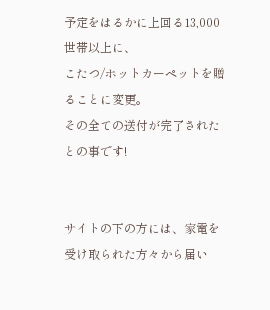予定をはるかに上回る13,000世帯以上に、
こたつ/ホットカーペットを贈ることに変更。
その全ての送付が完了されたとの事です!


サイトの下の方には、家電を受け取られた方々から届い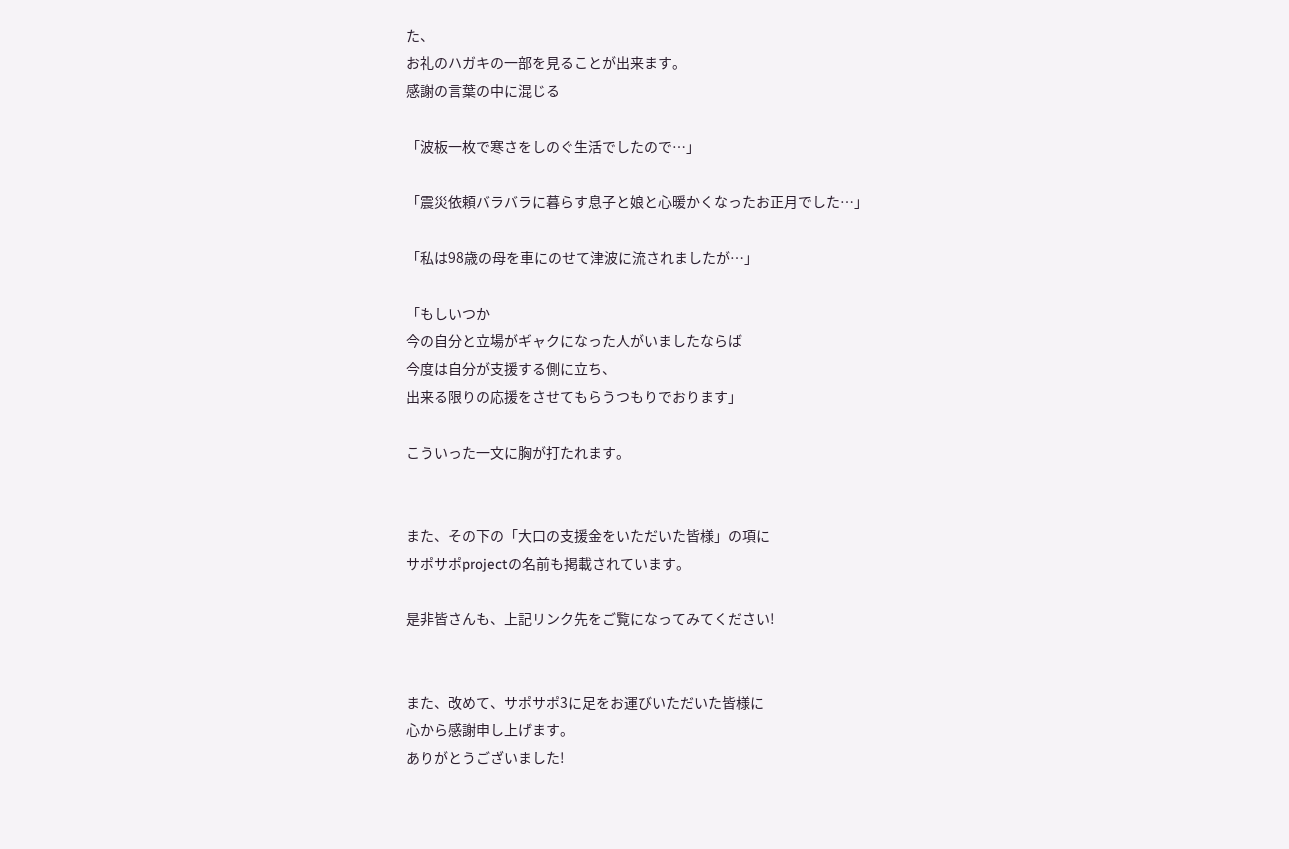た、
お礼のハガキの一部を見ることが出来ます。
感謝の言葉の中に混じる

「波板一枚で寒さをしのぐ生活でしたので…」

「震災依頼バラバラに暮らす息子と娘と心暖かくなったお正月でした…」

「私は98歳の母を車にのせて津波に流されましたが…」

「もしいつか
今の自分と立場がギャクになった人がいましたならば
今度は自分が支援する側に立ち、
出来る限りの応援をさせてもらうつもりでおります」

こういった一文に胸が打たれます。


また、その下の「大口の支援金をいただいた皆様」の項に
サポサポprojectの名前も掲載されています。

是非皆さんも、上記リンク先をご覧になってみてください!


また、改めて、サポサポ3に足をお運びいただいた皆様に
心から感謝申し上げます。
ありがとうございました!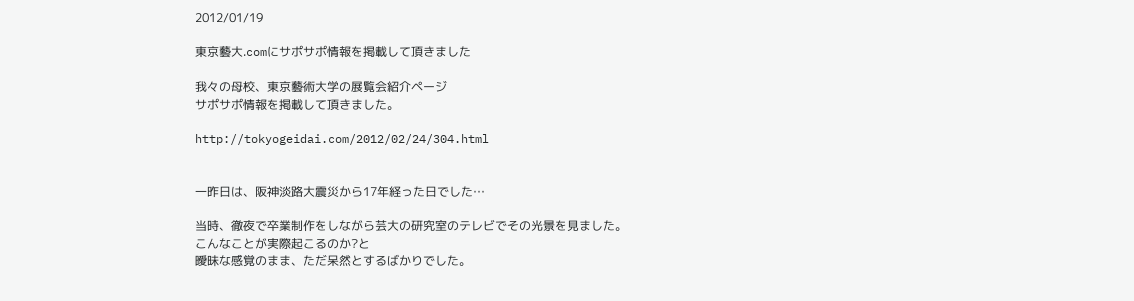2012/01/19

東京藝大.comにサポサポ情報を掲載して頂きました

我々の母校、東京藝術大学の展覧会紹介ページ
サポサポ情報を掲載して頂きました。

http://tokyogeidai.com/2012/02/24/304.html


一昨日は、阪神淡路大震災から17年経った日でした…

当時、徹夜で卒業制作をしながら芸大の研究室のテレビでその光景を見ました。
こんなことが実際起こるのか?と
曖昧な感覚のまま、ただ呆然とするばかりでした。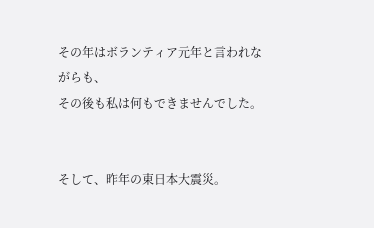その年はボランティア元年と言われながらも、
その後も私は何もできませんでした。


そして、昨年の東日本大震災。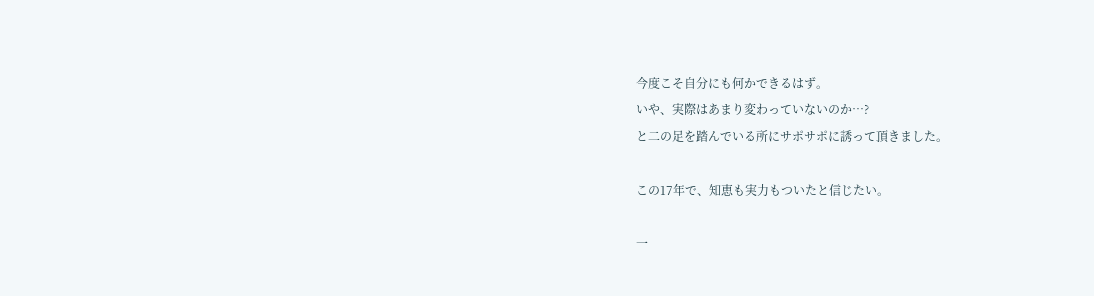今度こそ自分にも何かできるはず。
いや、実際はあまり変わっていないのか…?
と二の足を踏んでいる所にサポサポに誘って頂きました。

この17年で、知恵も実力もついたと信じたい。

一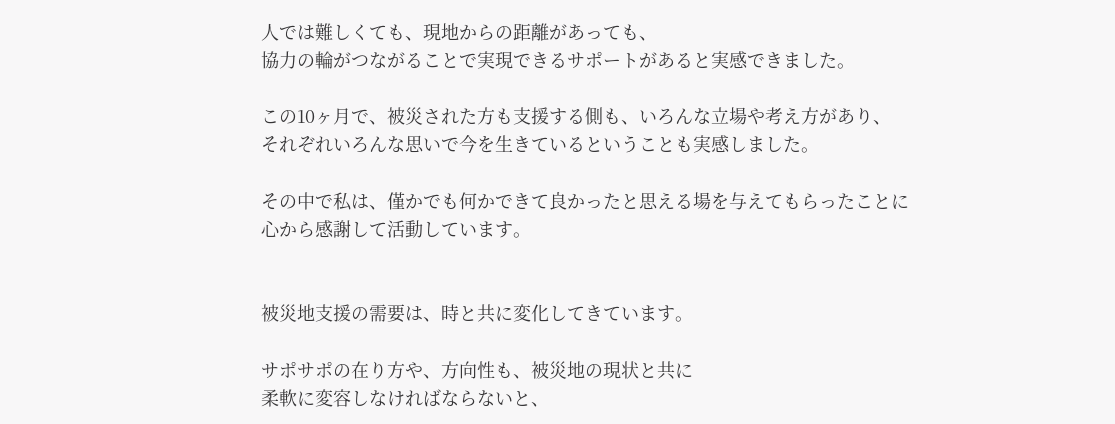人では難しくても、現地からの距離があっても、
協力の輪がつながることで実現できるサポートがあると実感できました。

この10ヶ月で、被災された方も支援する側も、いろんな立場や考え方があり、
それぞれいろんな思いで今を生きているということも実感しました。

その中で私は、僅かでも何かできて良かったと思える場を与えてもらったことに
心から感謝して活動しています。


被災地支援の需要は、時と共に変化してきています。

サポサポの在り方や、方向性も、被災地の現状と共に
柔軟に変容しなければならないと、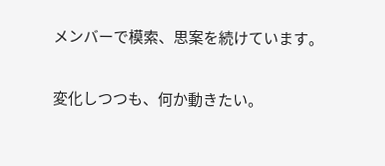メンバーで模索、思案を続けています。

変化しつつも、何か動きたい。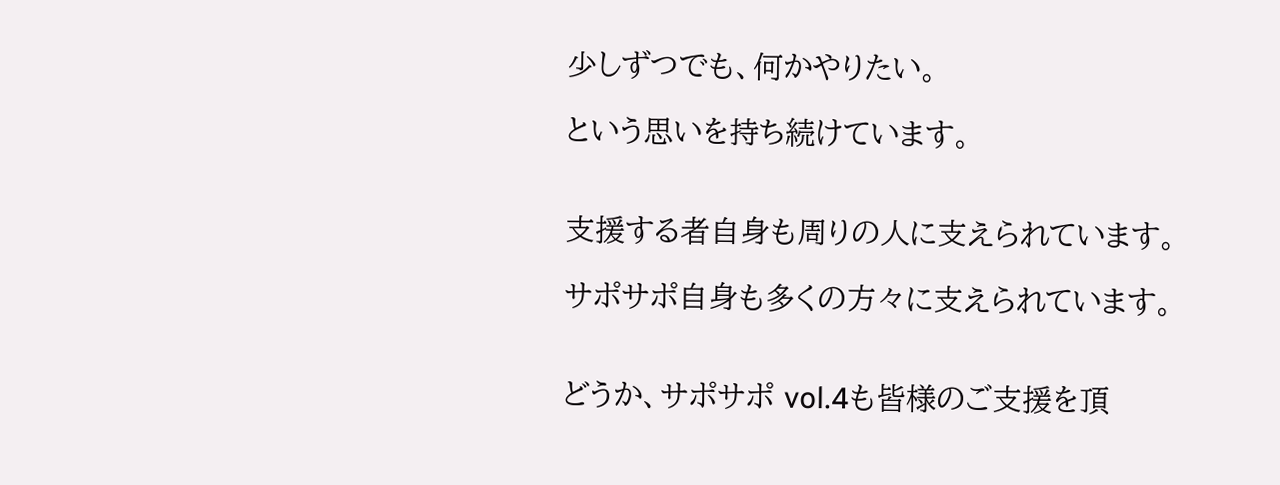少しずつでも、何かやりたい。

という思いを持ち続けています。


支援する者自身も周りの人に支えられています。

サポサポ自身も多くの方々に支えられています。


どうか、サポサポ vol.4も皆様のご支援を頂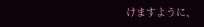けますように、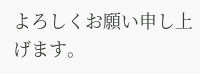よろしくお願い申し上げます。